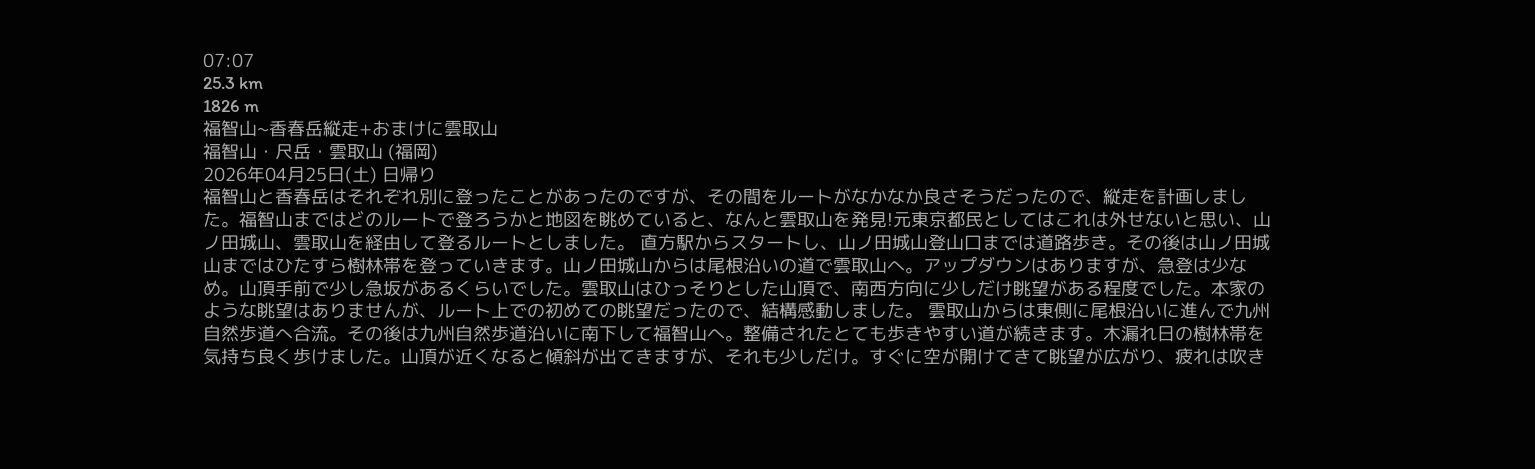07:07
25.3 km
1826 m
福智山~香春岳縦走+おまけに雲取山
福智山・尺岳・雲取山 (福岡)
2026年04月25日(土) 日帰り
福智山と香春岳はそれぞれ別に登ったことがあったのですが、その間をルートがなかなか良さそうだったので、縦走を計画しました。福智山まではどのルートで登ろうかと地図を眺めていると、なんと雲取山を発見!元東京都民としてはこれは外せないと思い、山ノ田城山、雲取山を経由して登るルートとしました。 直方駅からスタートし、山ノ田城山登山口までは道路歩き。その後は山ノ田城山まではひたすら樹林帯を登っていきます。山ノ田城山からは尾根沿いの道で雲取山へ。アップダウンはありますが、急登は少なめ。山頂手前で少し急坂があるくらいでした。雲取山はひっそりとした山頂で、南西方向に少しだけ眺望がある程度でした。本家のような眺望はありませんが、ルート上での初めての眺望だったので、結構感動しました。 雲取山からは東側に尾根沿いに進んで九州自然歩道へ合流。その後は九州自然歩道沿いに南下して福智山へ。整備されたとても歩きやすい道が続きます。木漏れ日の樹林帯を気持ち良く歩けました。山頂が近くなると傾斜が出てきますが、それも少しだけ。すぐに空が開けてきて眺望が広がり、疲れは吹き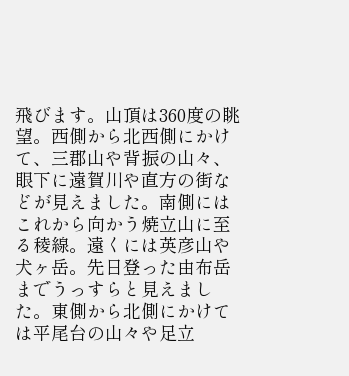飛びます。山頂は360度の眺望。西側から北西側にかけて、三郡山や背振の山々、眼下に遠賀川や直方の街などが見えました。南側にはこれから向かう焼立山に至る稜線。遠くには英彦山や犬ヶ岳。先日登った由布岳までうっすらと見えました。東側から北側にかけては平尾台の山々や足立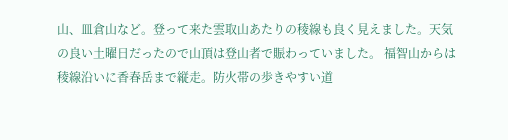山、皿倉山など。登って来た雲取山あたりの稜線も良く見えました。天気の良い土曜日だったので山頂は登山者で賑わっていました。 福智山からは稜線沿いに香春岳まで縦走。防火帯の歩きやすい道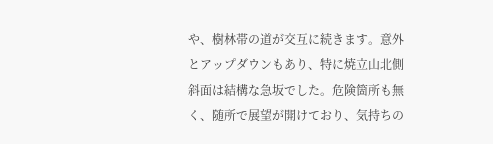や、樹林帯の道が交互に続きます。意外とアップダウンもあり、特に焼立山北側斜面は結構な急坂でした。危険箇所も無く、随所で展望が開けており、気持ちの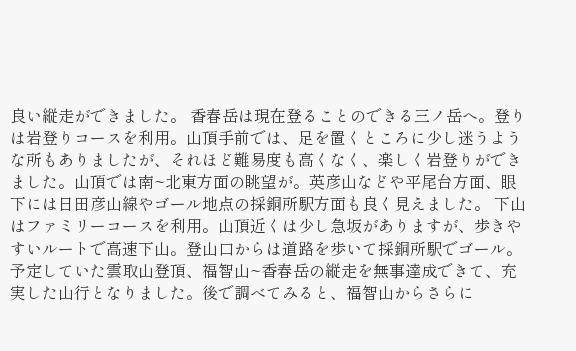良い縦走ができました。 香春岳は現在登ることのできる三ノ岳へ。登りは岩登りコースを利用。山頂手前では、足を置くところに少し迷うような所もありましたが、それほど難易度も高くなく、楽しく岩登りができました。山頂では南~北東方面の眺望が。英彦山などや平尾台方面、眼下には日田彦山線やゴール地点の採銅所駅方面も良く見えました。 下山はファミリーコースを利用。山頂近くは少し急坂がありますが、歩きやすいルートで高速下山。登山口からは道路を歩いて採銅所駅でゴール。 予定していた雲取山登頂、福智山~香春岳の縦走を無事達成できて、充実した山行となりました。後で調べてみると、福智山からさらに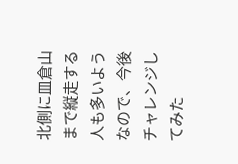北側に皿倉山まで縦走する人も多いようなので、今後チャレンジしてみた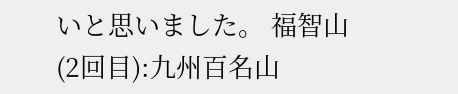いと思いました。 福智山(2回目):九州百名山